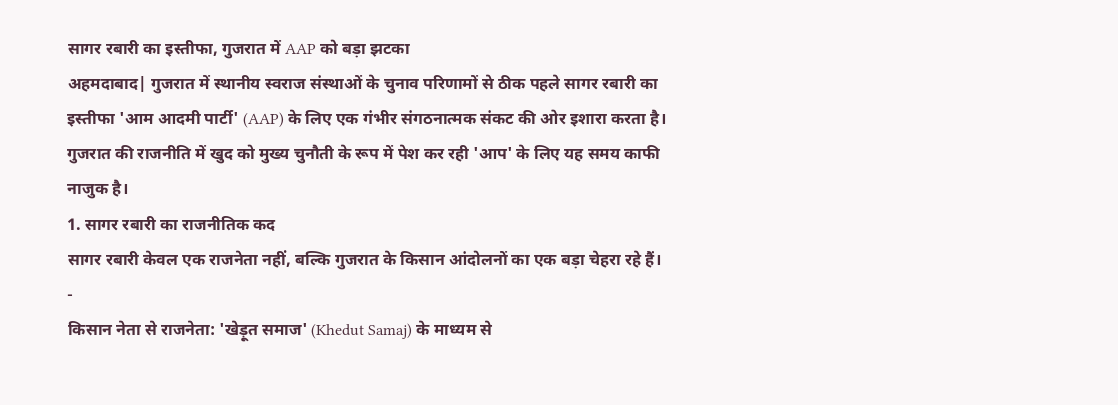सागर रबारी का इस्तीफा, गुजरात में AAP को बड़ा झटका
अहमदाबाद| गुजरात में स्थानीय स्वराज संस्थाओं के चुनाव परिणामों से ठीक पहले सागर रबारी का इस्तीफा 'आम आदमी पार्टी' (AAP) के लिए एक गंभीर संगठनात्मक संकट की ओर इशारा करता है। गुजरात की राजनीति में खुद को मुख्य चुनौती के रूप में पेश कर रही 'आप' के लिए यह समय काफी नाजुक है।
1. सागर रबारी का राजनीतिक कद
सागर रबारी केवल एक राजनेता नहीं, बल्कि गुजरात के किसान आंदोलनों का एक बड़ा चेहरा रहे हैं।
-
किसान नेता से राजनेता: 'खेड़ूत समाज' (Khedut Samaj) के माध्यम से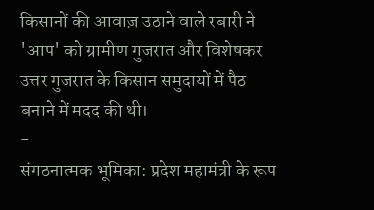किसानों की आवाज़ उठाने वाले रबारी ने 'आप' को ग्रामीण गुजरात और विशेषकर उत्तर गुजरात के किसान समुदायों में पैठ बनाने में मदद की थी।
-
संगठनात्मक भूमिका: प्रदेश महामंत्री के रूप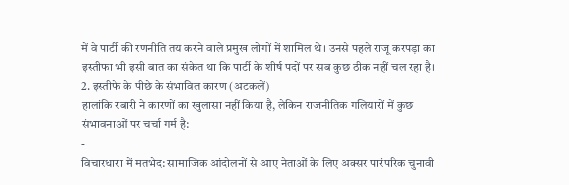में वे पार्टी की रणनीति तय करने वाले प्रमुख लोगों में शामिल थे। उनसे पहले राजू करपड़ा का इस्तीफा भी इसी बात का संकेत था कि पार्टी के शीर्ष पदों पर सब कुछ ठीक नहीं चल रहा है।
2. इस्तीफे के पीछे के संभावित कारण (अटकलें)
हालांकि रबारी ने कारणों का खुलासा नहीं किया है, लेकिन राजनीतिक गलियारों में कुछ संभावनाओं पर चर्चा गर्म है:
-
विचारधारा में मतभेद: सामाजिक आंदोलनों से आए नेताओं के लिए अक्सर पारंपरिक चुनावी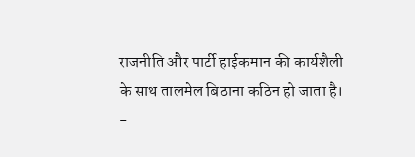राजनीति और पार्टी हाईकमान की कार्यशैली के साथ तालमेल बिठाना कठिन हो जाता है।
-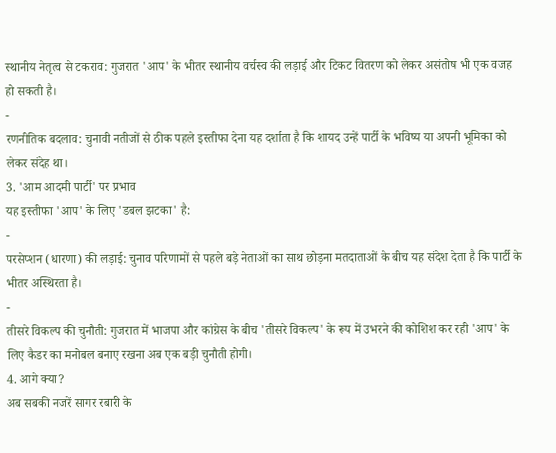स्थानीय नेतृत्व से टकराव: गुजरात 'आप' के भीतर स्थानीय वर्चस्व की लड़ाई और टिकट वितरण को लेकर असंतोष भी एक वजह हो सकती है।
-
रणनीतिक बदलाव: चुनावी नतीजों से ठीक पहले इस्तीफा देना यह दर्शाता है कि शायद उन्हें पार्टी के भविष्य या अपनी भूमिका को लेकर संदेह था।
3. 'आम आदमी पार्टी' पर प्रभाव
यह इस्तीफा 'आप' के लिए 'डबल झटका' है:
-
परसेप्शन (धारणा) की लड़ाई: चुनाव परिणामों से पहले बड़े नेताओं का साथ छोड़ना मतदाताओं के बीच यह संदेश देता है कि पार्टी के भीतर अस्थिरता है।
-
तीसरे विकल्प की चुनौती: गुजरात में भाजपा और कांग्रेस के बीच 'तीसरे विकल्प' के रूप में उभरने की कोशिश कर रही 'आप' के लिए कैडर का मनोबल बनाए रखना अब एक बड़ी चुनौती होगी।
4. आगे क्या?
अब सबकी नजरें सागर रबारी के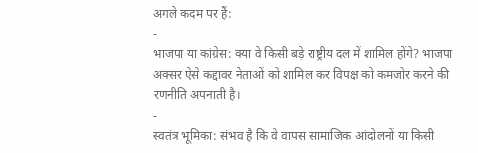अगले कदम पर हैं:
-
भाजपा या कांग्रेस: क्या वे किसी बड़े राष्ट्रीय दल में शामिल होंगे? भाजपा अक्सर ऐसे कद्दावर नेताओं को शामिल कर विपक्ष को कमजोर करने की रणनीति अपनाती है।
-
स्वतंत्र भूमिका: संभव है कि वे वापस सामाजिक आंदोलनों या किसी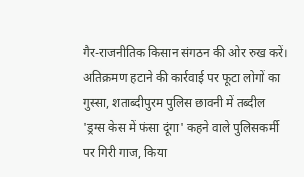गैर-राजनीतिक किसान संगठन की ओर रुख करें।
अतिक्रमण हटाने की कार्रवाई पर फूटा लोगों का गुस्सा, शताब्दीपुरम पुलिस छावनी में तब्दील
'ड्रग्स केस में फंसा दूंगा' कहने वाले पुलिसकर्मी पर गिरी गाज, किया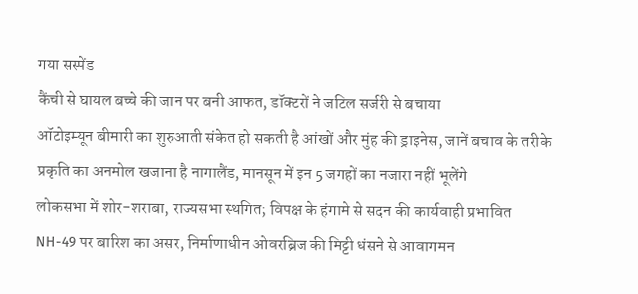गया सस्पेंड
कैंची से घायल बच्चे की जान पर बनी आफत, डॉक्टरों ने जटिल सर्जरी से बचाया
ऑटोइम्यून बीमारी का शुरुआती संकेत हो सकती है आंखों और मुंह की ड्राइनेस, जानें बचाव के तरीके
प्रकृति का अनमोल खजाना है नागालैंड, मानसून में इन 5 जगहों का नजारा नहीं भूलेंगे
लोकसभा में शोर-शराबा, राज्यसभा स्थगित; विपक्ष के हंगामे से सदन की कार्यवाही प्रभावित
NH-49 पर बारिश का असर, निर्माणाधीन ओवरब्रिज की मिट्टी धंसने से आवागमन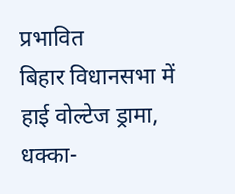प्रभावित
बिहार विधानसभा में हाई वोल्टेज ड्रामा, धक्का-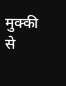मुक्की से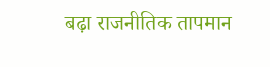बढ़ा राजनीतिक तापमान